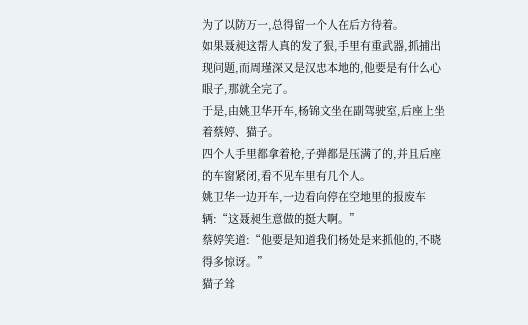为了以防万一,总得留一个人在后方待着。
如果聂昶这帮人真的发了狠,手里有重武器,抓捕出现问题,而周瑾深又是汉忠本地的,他要是有什么心眼子,那就全完了。
于是,由姚卫华开车,杨锦文坐在副驾驶室,后座上坐着蔡婷、猫子。
四个人手里都拿着枪,子弹都是压满了的,并且后座的车窗紧闭,看不见车里有几个人。
姚卫华一边开车,一边看向停在空地里的报废车辆:“这聂昶生意做的挺大啊。”
蔡婷笑道:“他要是知道我们杨处是来抓他的,不晓得多惊讶。”
猫子耸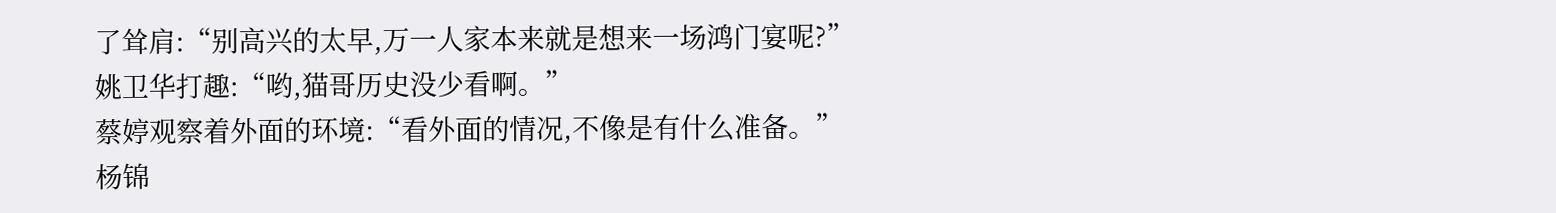了耸肩:“别高兴的太早,万一人家本来就是想来一场鸿门宴呢?”
姚卫华打趣:“哟,猫哥历史没少看啊。”
蔡婷观察着外面的环境:“看外面的情况,不像是有什么准备。”
杨锦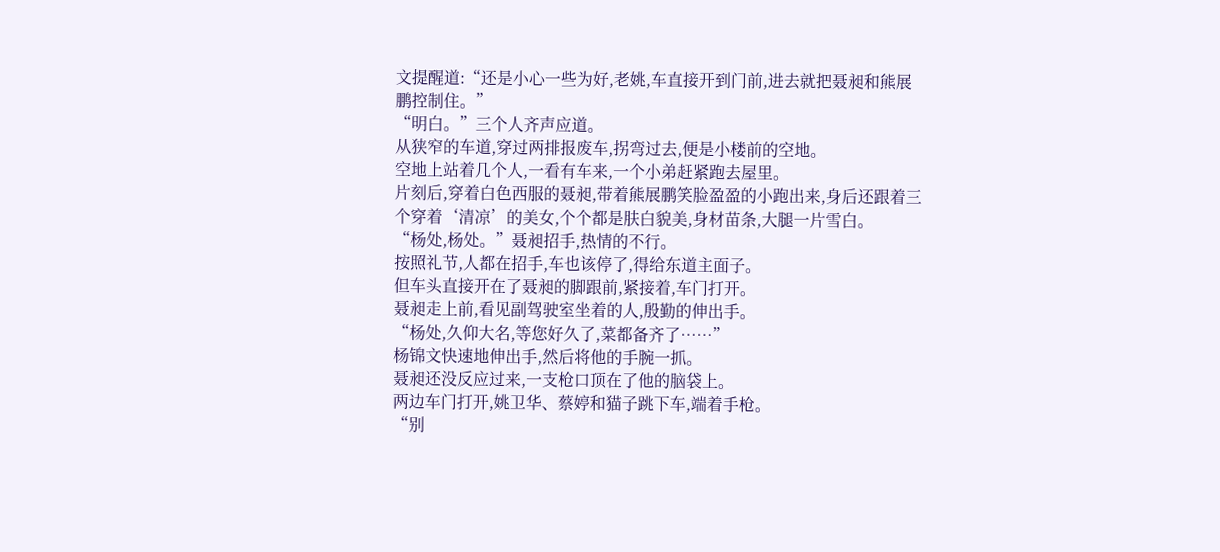文提醒道:“还是小心一些为好,老姚,车直接开到门前,进去就把聂昶和熊展鹏控制住。”
“明白。”三个人齐声应道。
从狭窄的车道,穿过两排报废车,拐弯过去,便是小楼前的空地。
空地上站着几个人,一看有车来,一个小弟赶紧跑去屋里。
片刻后,穿着白色西服的聂昶,带着熊展鹏笑脸盈盈的小跑出来,身后还跟着三个穿着‘清凉’的美女,个个都是肤白貌美,身材苗条,大腿一片雪白。
“杨处,杨处。”聂昶招手,热情的不行。
按照礼节,人都在招手,车也该停了,得给东道主面子。
但车头直接开在了聂昶的脚跟前,紧接着,车门打开。
聂昶走上前,看见副驾驶室坐着的人,殷勤的伸出手。
“杨处,久仰大名,等您好久了,菜都备齐了……”
杨锦文快速地伸出手,然后将他的手腕一抓。
聂昶还没反应过来,一支枪口顶在了他的脑袋上。
两边车门打开,姚卫华、蔡婷和猫子跳下车,端着手枪。
“别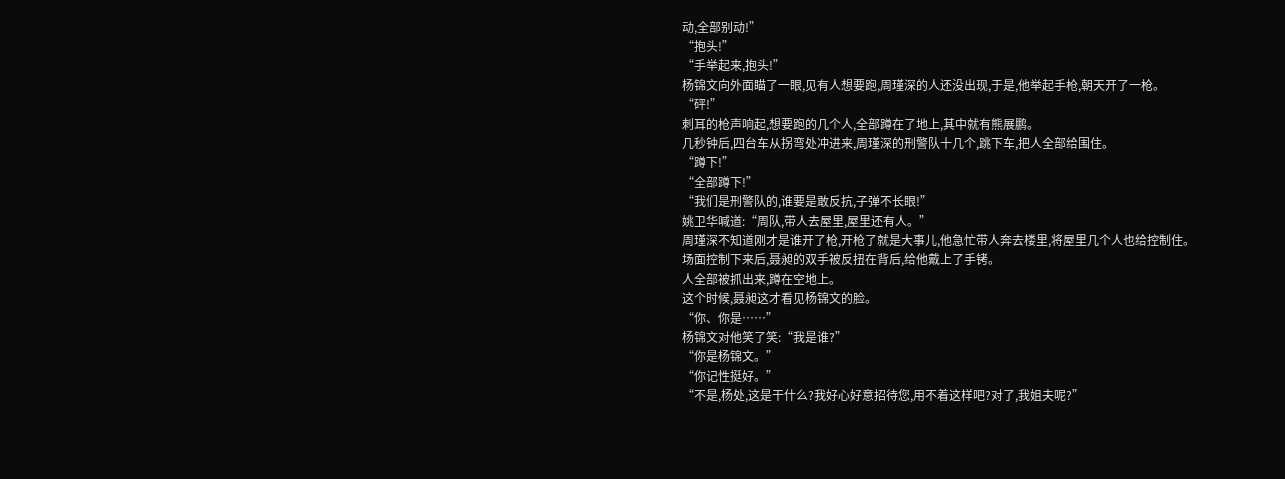动,全部别动!”
“抱头!”
“手举起来,抱头!”
杨锦文向外面瞄了一眼,见有人想要跑,周瑾深的人还没出现,于是,他举起手枪,朝天开了一枪。
“砰!”
刺耳的枪声响起,想要跑的几个人,全部蹲在了地上,其中就有熊展鹏。
几秒钟后,四台车从拐弯处冲进来,周瑾深的刑警队十几个,跳下车,把人全部给围住。
“蹲下!”
“全部蹲下!”
“我们是刑警队的,谁要是敢反抗,子弹不长眼!”
姚卫华喊道:“周队,带人去屋里,屋里还有人。”
周瑾深不知道刚才是谁开了枪,开枪了就是大事儿,他急忙带人奔去楼里,将屋里几个人也给控制住。
场面控制下来后,聂昶的双手被反扭在背后,给他戴上了手铐。
人全部被抓出来,蹲在空地上。
这个时候,聂昶这才看见杨锦文的脸。
“你、你是……”
杨锦文对他笑了笑:“我是谁?”
“你是杨锦文。”
“你记性挺好。”
“不是,杨处,这是干什么?我好心好意招待您,用不着这样吧?对了,我姐夫呢?”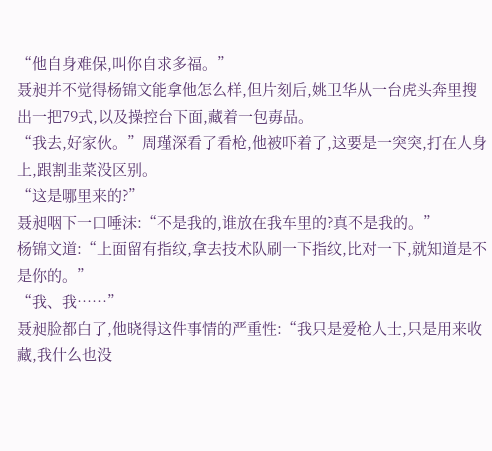“他自身难保,叫你自求多福。”
聂昶并不觉得杨锦文能拿他怎么样,但片刻后,姚卫华从一台虎头奔里搜出一把79式,以及操控台下面,藏着一包毐品。
“我去,好家伙。”周瑾深看了看枪,他被吓着了,这要是一突突,打在人身上,跟割韭菜没区别。
“这是哪里来的?”
聂昶咽下一口唾沫:“不是我的,谁放在我车里的?真不是我的。”
杨锦文道:“上面留有指纹,拿去技术队刷一下指纹,比对一下,就知道是不是你的。”
“我、我……”
聂昶脸都白了,他晓得这件事情的严重性:“我只是爱枪人士,只是用来收藏,我什么也没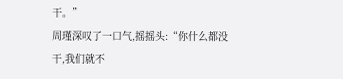干。”
周瑾深叹了一口气,摇摇头:“你什么都没干,我们就不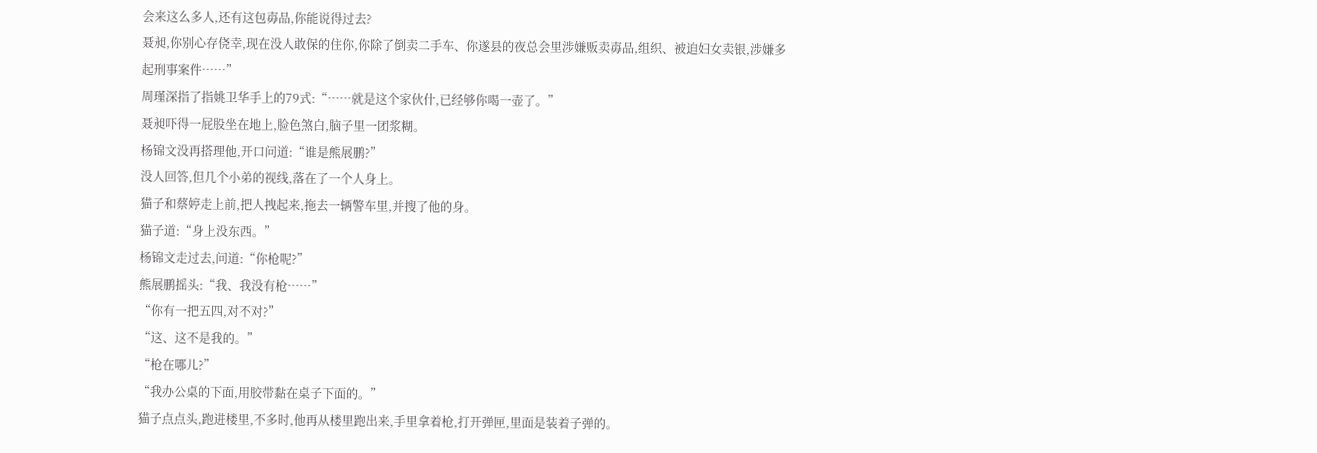会来这么多人,还有这包毐品,你能说得过去?
聂昶,你别心存侥幸,现在没人敢保的住你,你除了倒卖二手车、你遂县的夜总会里涉嫌贩卖毐品,组织、被迫妇女卖银,涉嫌多起刑事案件……”
周瑾深指了指姚卫华手上的79式:“……就是这个家伙什,已经够你喝一壶了。”
聂昶吓得一屁股坐在地上,脸色煞白,脑子里一团浆糊。
杨锦文没再搭理他,开口问道:“谁是熊展鹏?”
没人回答,但几个小弟的视线,落在了一个人身上。
猫子和蔡婷走上前,把人拽起来,拖去一辆警车里,并搜了他的身。
猫子道:“身上没东西。”
杨锦文走过去,问道:“你枪呢?”
熊展鹏摇头:“我、我没有枪……”
“你有一把五四,对不对?”
“这、这不是我的。”
“枪在哪儿?”
“我办公桌的下面,用胶带黏在桌子下面的。”
猫子点点头,跑进楼里,不多时,他再从楼里跑出来,手里拿着枪,打开弹匣,里面是装着子弹的。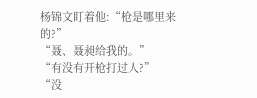杨锦文盯着他:“枪是哪里来的?”
“聂、聂昶给我的。”
“有没有开枪打过人?”
“没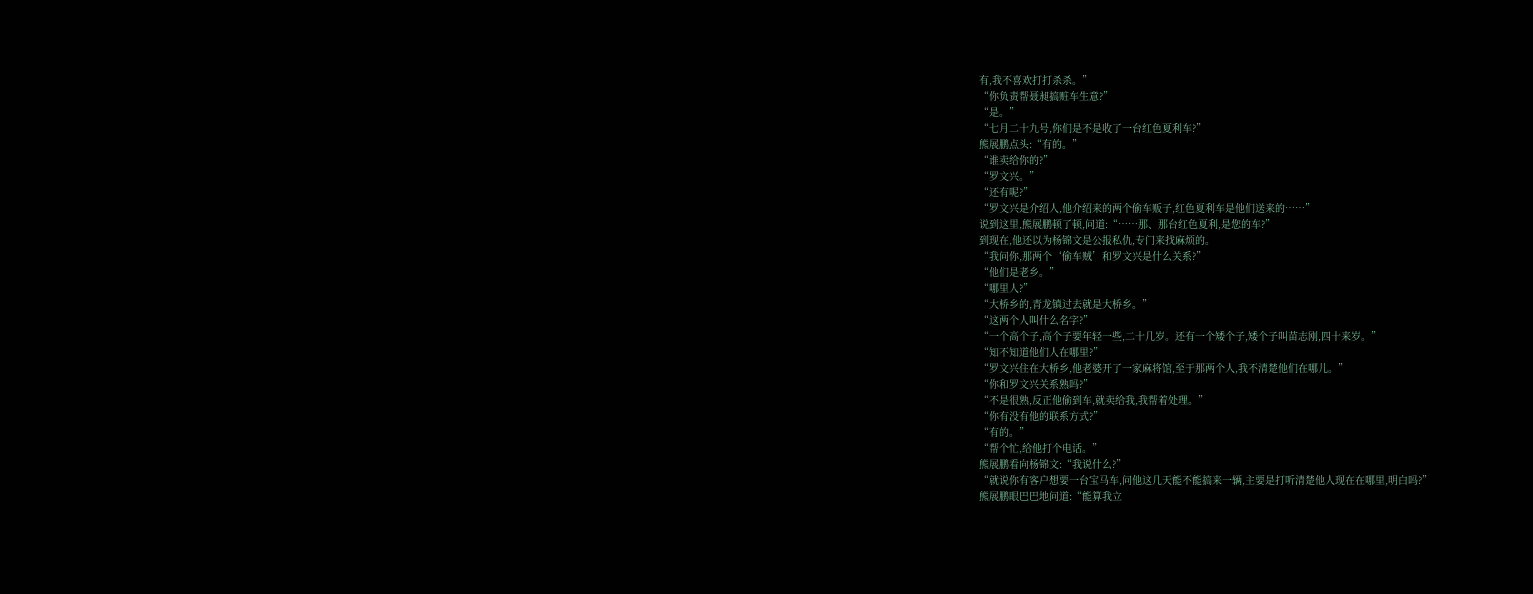有,我不喜欢打打杀杀。”
“你负责帮聂昶搞赃车生意?”
“是。”
“七月二十九号,你们是不是收了一台红色夏利车?”
熊展鹏点头:“有的。”
“谁卖给你的?”
“罗文兴。”
“还有呢?”
“罗文兴是介绍人,他介绍来的两个偷车贩子,红色夏利车是他们送来的……”
说到这里,熊展鹏顿了顿,问道:“……那、那台红色夏利,是您的车?”
到现在,他还以为杨锦文是公报私仇,专门来找麻烦的。
“我问你,那两个‘偷车贼’和罗文兴是什么关系?”
“他们是老乡。”
“哪里人?”
“大桥乡的,青龙镇过去就是大桥乡。”
“这两个人叫什么名字?”
“一个高个子,高个子要年轻一些,二十几岁。还有一个矮个子,矮个子叫苗志刚,四十来岁。”
“知不知道他们人在哪里?”
“罗文兴住在大桥乡,他老婆开了一家麻将馆,至于那两个人,我不清楚他们在哪儿。”
“你和罗文兴关系熟吗?”
“不是很熟,反正他偷到车,就卖给我,我帮着处理。”
“你有没有他的联系方式?”
“有的。”
“帮个忙,给他打个电话。”
熊展鹏看向杨锦文:“我说什么?”
“就说你有客户想要一台宝马车,问他这几天能不能搞来一辆,主要是打听清楚他人现在在哪里,明白吗?”
熊展鹏眼巴巴地问道:“能算我立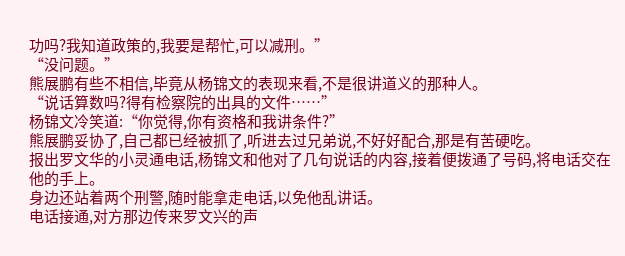功吗?我知道政策的,我要是帮忙,可以减刑。”
“没问题。”
熊展鹏有些不相信,毕竟从杨锦文的表现来看,不是很讲道义的那种人。
“说话算数吗?得有检察院的出具的文件……”
杨锦文冷笑道:“你觉得,你有资格和我讲条件?”
熊展鹏妥协了,自己都已经被抓了,听进去过兄弟说,不好好配合,那是有苦硬吃。
报出罗文华的小灵通电话,杨锦文和他对了几句说话的内容,接着便拨通了号码,将电话交在他的手上。
身边还站着两个刑警,随时能拿走电话,以免他乱讲话。
电话接通,对方那边传来罗文兴的声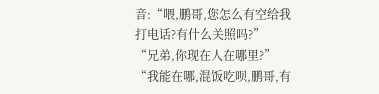音:“喂,鹏哥,您怎么有空给我打电话?有什么关照吗?”
“兄弟,你现在人在哪里?”
“我能在哪,混饭吃呗,鹏哥,有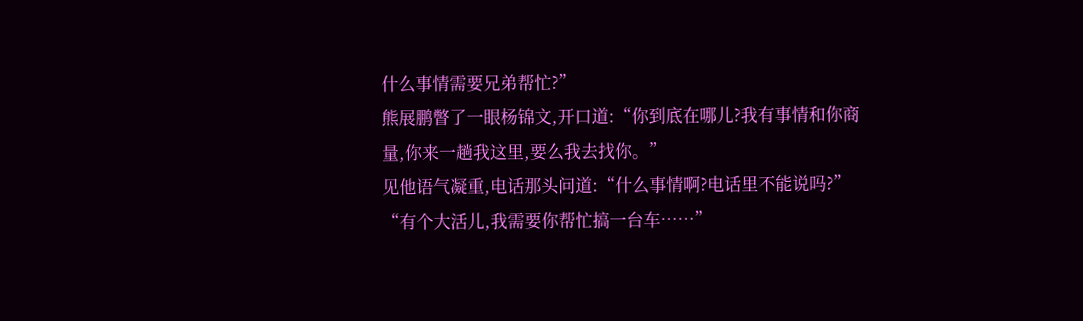什么事情需要兄弟帮忙?”
熊展鹏瞥了一眼杨锦文,开口道:“你到底在哪儿?我有事情和你商量,你来一趟我这里,要么我去找你。”
见他语气凝重,电话那头问道:“什么事情啊?电话里不能说吗?”
“有个大活儿,我需要你帮忙搞一台车……”